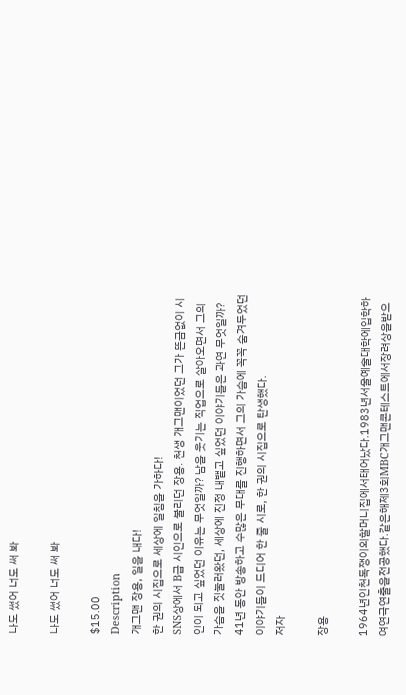나도 썼어 너도 써 봐

나도 썼어 너도 써 봐

$15.00
Description
개그맨 장용, 일을 내다!
한 권의 시집으로 세상에 일침을 가하다!
SNS상에서 B급 시인으로 불리던 장용. 천생 개그맨이었던 그가 뜬금없이 시인이 되고 싶었던 이유는 무엇일까? 남을 웃기는 직업으로 살아오면서 그의 가슴을 짓눌러왔던, 세상에 진정 내뱉고 싶었던 이야기들은 과연 무엇일까? 41년 동안 방송하고 수많은 무대를 진행하면서 그의 가슴에 꼭꼭 숨겨두었던 이야기들이 드디어 한 줄 시로, 한 권의 시집으로 탄생했다.
저자

장용

1964년인천독쟁이외할머니집에서태어났다.1983년서울예술대학에입학하여연극연출을전공했다.같은해제3회MBC개그맨콘테스트에서장려상을받으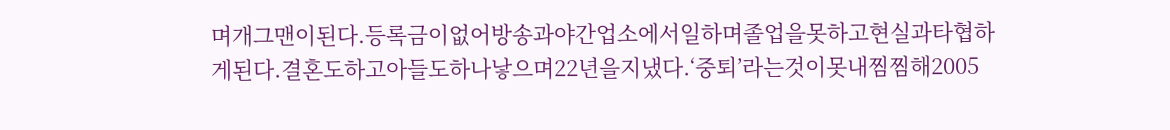며개그맨이된다.등록금이없어방송과야간업소에서일하며졸업을못하고현실과타협하게된다.결혼도하고아들도하나낳으며22년을지냈다.‘중퇴’라는것이못내찜찜해2005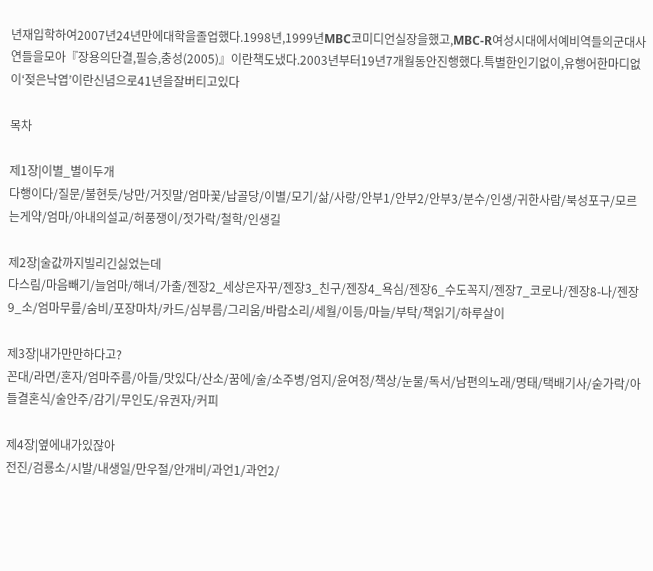년재입학하여2007년24년만에대학을졸업했다.1998년,1999년MBC코미디언실장을했고,MBC-R여성시대에서예비역들의군대사연들을모아『장용의단결,필승,충성(2005)』이란책도냈다.2003년부터19년7개월동안진행했다.특별한인기없이,유행어한마디없이‘젖은낙엽’이란신념으로41년을잘버티고있다

목차

제1장|이별_별이두개
다행이다/질문/불현듯/낭만/거짓말/엄마꽃/납골당/이별/모기/삶/사랑/안부1/안부2/안부3/분수/인생/귀한사람/북성포구/모르는게약/엄마/아내의설교/허풍쟁이/젓가락/철학/인생길

제2장|술값까지빌리긴싫었는데
다스림/마음빼기/늘엄마/해녀/가출/젠장2_세상은자꾸/젠장3_친구/젠장4_욕심/젠장6_수도꼭지/젠장7_코로나/젠장8-나/젠장9_소/엄마무릎/숨비/포장마차/카드/심부름/그리움/바람소리/세월/이등/마늘/부탁/책읽기/하루살이

제3장|내가만만하다고?
꼰대/라면/혼자/엄마주름/아들/맛있다/산소/꿈에/술/소주병/엄지/윤여정/책상/눈물/독서/남편의노래/명태/택배기사/숟가락/아들결혼식/술안주/감기/무인도/유권자/커피

제4장|옆에내가있잖아
전진/검룡소/시발/내생일/만우절/안개비/과언1/과언2/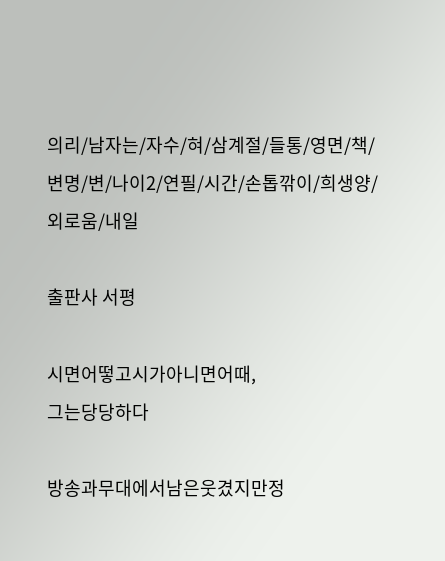의리/남자는/자수/혀/삼계절/들통/영면/책/변명/변/나이2/연필/시간/손톱깎이/희생양/외로움/내일

출판사 서평

시면어떻고시가아니면어때,
그는당당하다

방송과무대에서남은웃겼지만정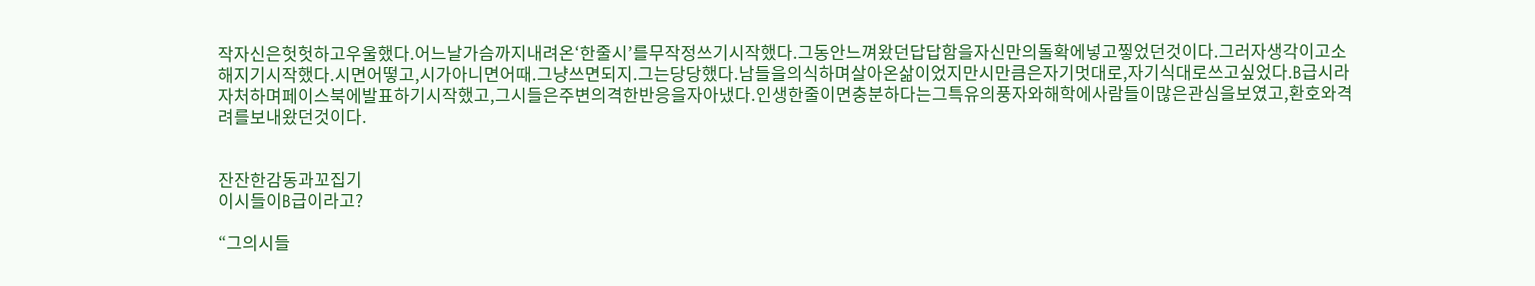작자신은헛헛하고우울했다.어느날가슴까지내려온‘한줄시’를무작정쓰기시작했다.그동안느껴왔던답답함을자신만의돌확에넣고찧었던것이다.그러자생각이고소해지기시작했다.시면어떻고,시가아니면어때.그냥쓰면되지.그는당당했다.남들을의식하며살아온삶이었지만시만큼은자기멋대로,자기식대로쓰고싶었다.B급시라자처하며페이스북에발표하기시작했고,그시들은주변의격한반응을자아냈다.인생한줄이면충분하다는그특유의풍자와해학에사람들이많은관심을보였고,환호와격려를보내왔던것이다.


잔잔한감동과꼬집기
이시들이B급이라고?

“그의시들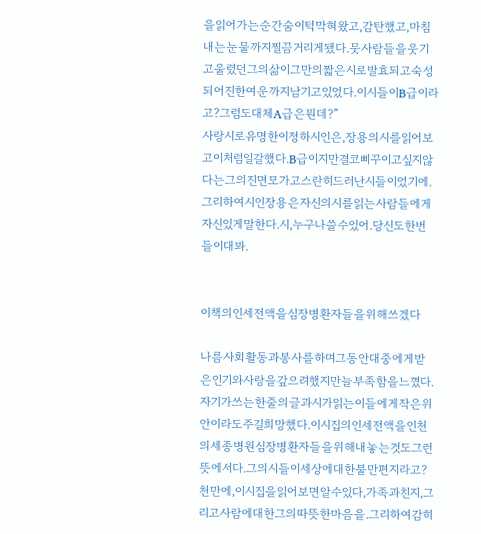을읽어가는순간숨이턱막혀왔고,감탄했고,마침내는눈물까지찔끔거리게됐다.뭇사람들을웃기고울렸던그의삶이그만의짧은시로발효되고숙성되어진한여운까지남기고있었다.이시들이B급이라고?그럼도대체A급은뭔데?”
사랑시로유명한이정하시인은,장용의시를읽어보고이처럼일갈했다.B급이지만결코삐꾸이고싶지않다는그의진면모가고스란히드러난시들이었기에.그리하여시인장용은자신의시를읽는사람들에게자신있게말한다.시,누구나쓸수있어.당신도한번들이대봐.


이책의인세전액을심장병환자들을위해쓰겠다

나름사회활동과봉사를하며그동안대중에게받은인기와사랑을갚으려했지만늘부족함을느꼈다.자기가쓰는한줄의글과시가읽는이들에게작은위안이라도주길희망했다.이시집의인세전액을인천의세종병원심장병환자들을위해내놓는것도그런뜻에서다.그의시들이세상에대한불만편지라고?천만에,이시집을읽어보면알수있다,가족과친지,그리고사람에대한그의따뜻한마음을.그리하여감히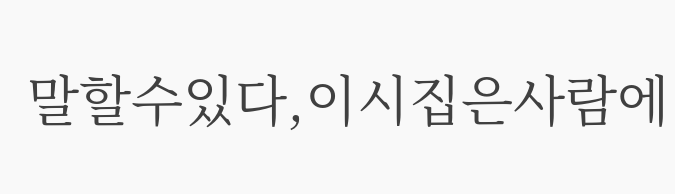말할수있다,이시집은사람에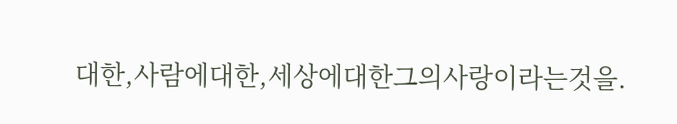대한,사람에대한,세상에대한그의사랑이라는것을.